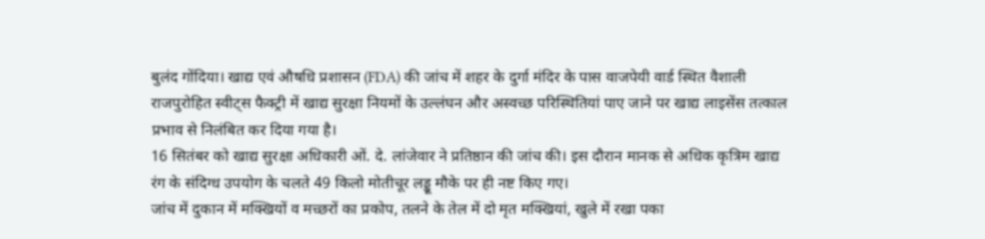बुलंद गोंदिया। खाद्य एवं औषधि प्रशासन (FDA) की जांच में शहर के दुर्गा मंदिर के पास वाजपेयी वार्ड स्थित वैशाली राजपुरोहित स्वीट्स फैक्ट्री में खाद्य सुरक्षा नियमों के उल्लंघन और अस्वच्छ परिस्थितियां पाए जाने पर खाद्य लाइसेंस तत्काल प्रभाव से निलंबित कर दिया गया है।
16 सितंबर को खाद्य सुरक्षा अधिकारी ओं. दे. लांजेवार ने प्रतिष्ठान की जांच की। इस दौरान मानक से अधिक कृत्रिम खाद्य रंग के संदिग्ध उपयोग के चलते 49 किलो मोतीचूर लड्डू मौके पर ही नष्ट किए गए।
जांच में दुकान में मक्खियों व मच्छरों का प्रकोप, तलने के तेल में दो मृत मक्खियां, खुले में रखा पका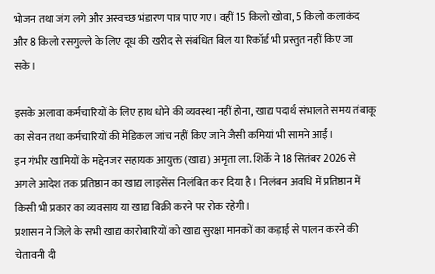भोजन तथा जंग लगे और अस्वच्छ भंडारण पात्र पाए गए। वहीं 15 किलो खोवा, 5 किलो कलाकंद और 8 किलो रसगुल्ले के लिए दूध की खरीद से संबंधित बिल या रिकॉर्ड भी प्रस्तुत नहीं किए जा सके।

इसके अलावा कर्मचारियों के लिए हाथ धोने की व्यवस्था नहीं होना, खाद्य पदार्थ संभालते समय तंबाकू का सेवन तथा कर्मचारियों की मेडिकल जांच नहीं किए जाने जैसी कमियां भी सामने आईं।
इन गंभीर खामियों के मद्देनजर सहायक आयुक्त (खाद्य) अमृता ला. शिर्के ने 18 सितंबर 2026 से अगले आदेश तक प्रतिष्ठान का खाद्य लाइसेंस निलंबित कर दिया है। निलंबन अवधि में प्रतिष्ठान में किसी भी प्रकार का व्यवसाय या खाद्य बिक्री करने पर रोक रहेगी।
प्रशासन ने जिले के सभी खाद्य कारोबारियों को खाद्य सुरक्षा मानकों का कड़ाई से पालन करने की चेतावनी दी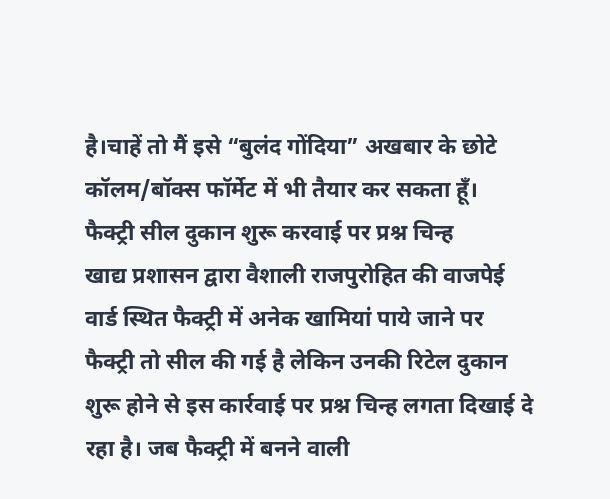है।चाहें तो मैं इसे “बुलंद गोंदिया” अखबार के छोटे कॉलम/बॉक्स फॉर्मेट में भी तैयार कर सकता हूँ।
फैक्ट्री सील दुकान शुरू करवाई पर प्रश्न चिन्ह
खाद्य प्रशासन द्वारा वैशाली राजपुरोहित की वाजपेई वार्ड स्थित फैक्ट्री में अनेक खामियां पाये जाने पर फैक्ट्री तो सील की गई है लेकिन उनकी रिटेल दुकान शुरू होने से इस कार्रवाई पर प्रश्न चिन्ह लगता दिखाई दे रहा है। जब फैक्ट्री में बनने वाली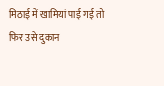मिठाई में खामियां पाई गई तो फिर उसे दुकान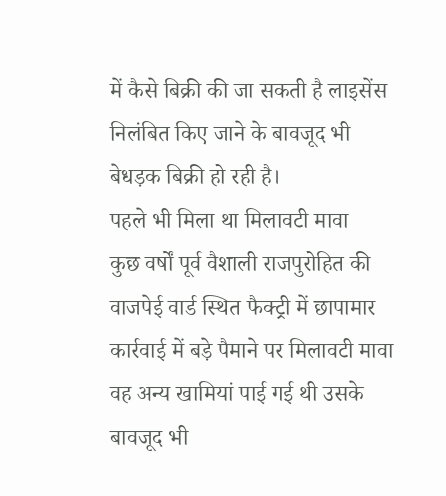में कैसे बिक्री की जा सकती है लाइसेंस निलंबित किए जाने के बावजूद भी बेधड़क बिक्री हो रही है।
पहले भी मिला था मिलावटी मावा
कुछ वर्षों पूर्व वैशाली राजपुरोहित की वाजपेई वार्ड स्थित फैक्ट्री में छापामार कार्रवाई में बड़े पैमाने पर मिलावटी मावा वह अन्य खामियां पाई गई थी उसके बावजूद भी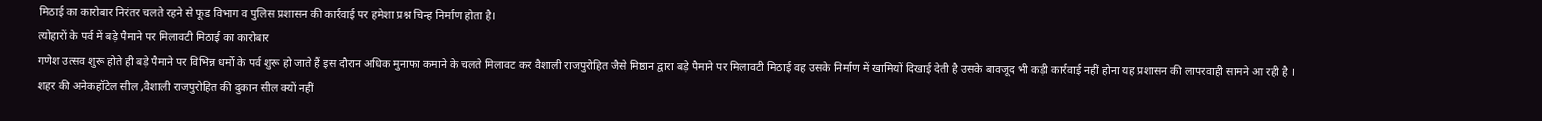मिठाई का कारोबार निरंतर चलते रहने से फूड विभाग व पुलिस प्रशासन की कार्रवाई पर हमेशा प्रश्न चिन्ह निर्माण होता है।
त्योहारों के पर्व में बड़े पैमाने पर मिलावटी मिठाई का कारोबार
गणेश उत्सव शुरू होते ही बड़े पैमाने पर विभिन्न धर्मो के पर्व शुरू हो जाते हैं इस दौरान अधिक मुनाफा कमाने के चलते मिलावट कर वैशाली राजपुरोहित जैसे मिष्ठान द्वारा बड़े पैमाने पर मिलावटी मिठाई वह उसके निर्माण में खामियों दिखाई देती है उसके बावजूद भी कड़ी कार्रवाई नहीं होना यह प्रशासन की लापरवाही सामने आ रही है ।
शहर की अनेकहॉटेल सील ,वैशाली राजपुरोहित की दुकान सील क्यों नहीं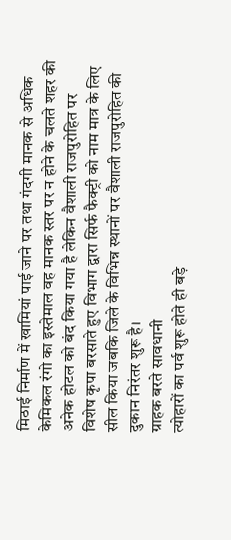मिठाई निर्माण में खामियां पाई जाने पर तथा गंदगी मानक से अधिक केमिकल रंगो का इस्तेमाल वह मानक स्तर पर न होने के चलते शहर की अनेक होटल को बंद किया गया है लेकिन वैशाली राजपुरोहित पर विशेष कृपा बरसाते हुए विभाग द्वारा सिर्फ फैक्ट्री को नाम मात्र के लिए सील किया जबकि जिले के विभिन्न स्थानों पर वैशाली राजपुरोहित की दुकान निरंतर शुरू है।
ग्राहक बरते सावधानी
त्योहारों का पर्व शुरू होते ही बड़े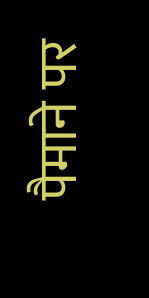पैमाने पर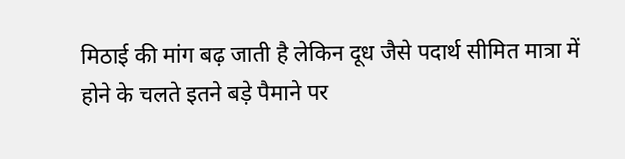मिठाई की मांग बढ़ जाती है लेकिन दूध जैसे पदार्थ सीमित मात्रा में होने के चलते इतने बड़े पैमाने पर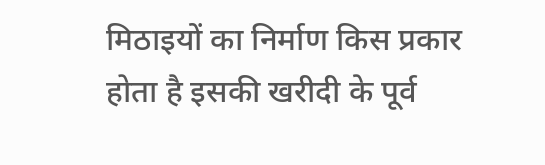मिठाइयों का निर्माण किस प्रकार होता है इसकी खरीदी के पूर्व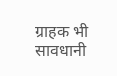ग्राहक भी सावधानी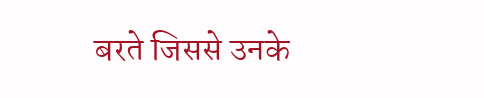बरते जिससे उनके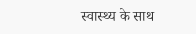स्वास्थ्य के साथ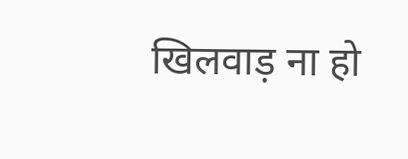खिलवाड़ ना हो